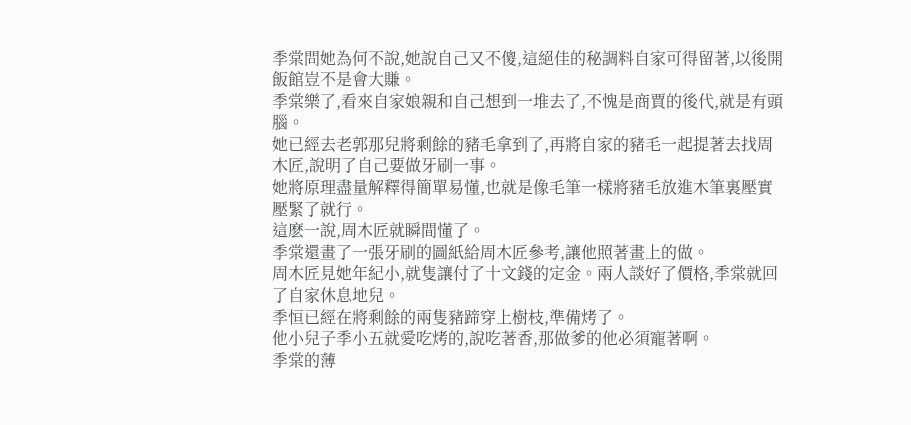季棠問她為何不說,她說自己又不傻,這絕佳的秘調料自家可得留著,以後開飯館豈不是會大賺。
季棠樂了,看來自家娘親和自己想到一堆去了,不愧是商賈的後代,就是有頭腦。
她已經去老郭那兒將剩餘的豬毛拿到了,再將自家的豬毛一起提著去找周木匠,說明了自己要做牙刷一事。
她將原理盡量解釋得簡單易懂,也就是像毛筆一樣將豬毛放進木筆裏壓實壓緊了就行。
這麽一說,周木匠就瞬間懂了。
季棠還畫了一張牙刷的圖紙給周木匠參考,讓他照著畫上的做。
周木匠見她年紀小,就隻讓付了十文錢的定金。兩人談好了價格,季棠就回了自家休息地兒。
季恒已經在將剩餘的兩隻豬蹄穿上樹枝,準備烤了。
他小兒子季小五就愛吃烤的,說吃著香,那做爹的他必須寵著啊。
季棠的薄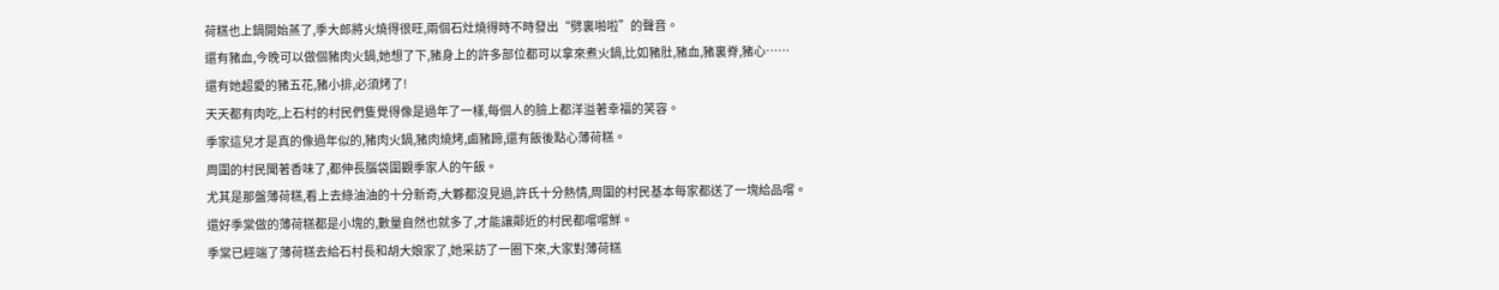荷糕也上鍋開始蒸了,季大郎將火燒得很旺,兩個石灶燒得時不時發出“劈裏啪啦”的聲音。
還有豬血,今晚可以做個豬肉火鍋,她想了下,豬身上的許多部位都可以拿來煮火鍋,比如豬肚,豬血,豬裏脊,豬心……
還有她超愛的豬五花,豬小排,必須烤了!
天天都有肉吃,上石村的村民們隻覺得像是過年了一樣,每個人的臉上都洋溢著幸福的笑容。
季家這兒才是真的像過年似的,豬肉火鍋,豬肉燒烤,鹵豬蹄,還有飯後點心薄荷糕。
周圍的村民聞著香味了,都伸長腦袋圍觀季家人的午飯。
尤其是那盤薄荷糕,看上去綠油油的十分新奇,大夥都沒見過,許氏十分熱情,周圍的村民基本每家都送了一塊給品嚐。
還好季棠做的薄荷糕都是小塊的,數量自然也就多了,才能讓鄰近的村民都嚐嚐鮮。
季棠已經端了薄荷糕去給石村長和胡大娘家了,她采訪了一圈下來,大家對薄荷糕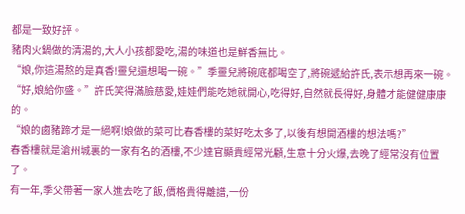都是一致好評。
豬肉火鍋做的清湯的,大人小孩都愛吃,湯的味道也是鮮香無比。
“娘,你這湯熬的是真香!靈兒還想喝一碗。”季靈兒將碗底都喝空了,將碗遞給許氏,表示想再來一碗。
“好,娘給你盛。”許氏笑得滿臉慈愛,娃娃們能吃她就開心,吃得好,自然就長得好,身體才能健健康康的。
“娘的鹵豬蹄才是一絕啊!娘做的菜可比春香樓的菜好吃太多了,以後有想開酒樓的想法嗎?”
春香樓就是滄州城裏的一家有名的酒樓,不少達官顯貴經常光顧,生意十分火爆,去晚了經常沒有位置了。
有一年,季父帶著一家人進去吃了飯,價格貴得離譜,一份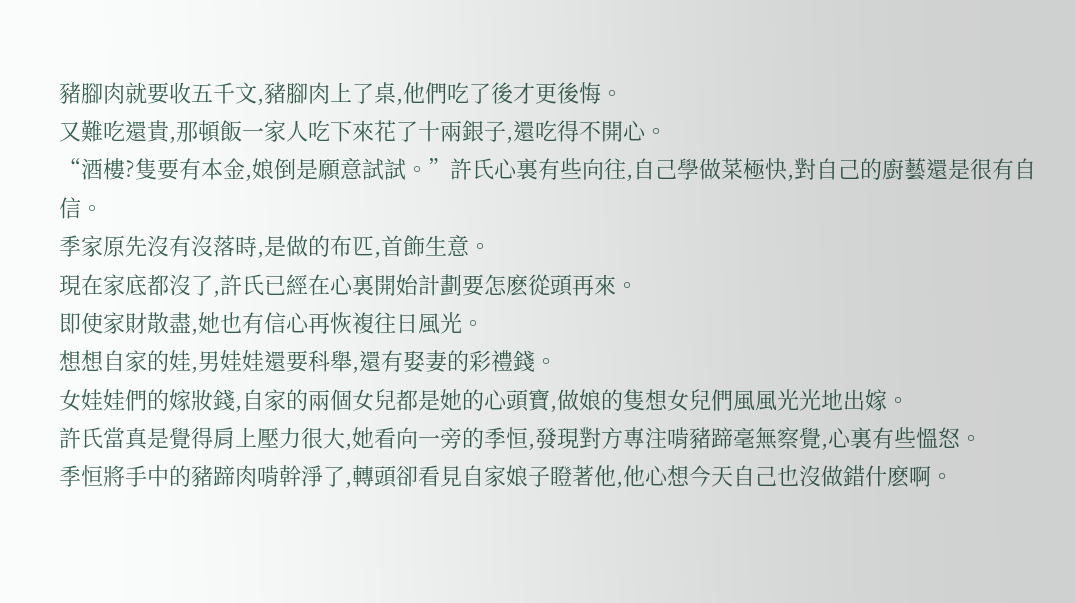豬腳肉就要收五千文,豬腳肉上了桌,他們吃了後才更後悔。
又難吃還貴,那頓飯一家人吃下來花了十兩銀子,還吃得不開心。
“酒樓?隻要有本金,娘倒是願意試試。”許氏心裏有些向往,自己學做菜極快,對自己的廚藝還是很有自信。
季家原先沒有沒落時,是做的布匹,首飾生意。
現在家底都沒了,許氏已經在心裏開始計劃要怎麽從頭再來。
即使家財散盡,她也有信心再恢複往日風光。
想想自家的娃,男娃娃還要科舉,還有娶妻的彩禮錢。
女娃娃們的嫁妝錢,自家的兩個女兒都是她的心頭寶,做娘的隻想女兒們風風光光地出嫁。
許氏當真是覺得肩上壓力很大,她看向一旁的季恒,發現對方專注啃豬蹄毫無察覺,心裏有些慍怒。
季恒將手中的豬蹄肉啃幹淨了,轉頭卻看見自家娘子瞪著他,他心想今天自己也沒做錯什麽啊。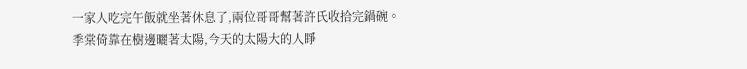一家人吃完午飯就坐著休息了,兩位哥哥幫著許氏收拾完鍋碗。
季棠倚靠在樹邊曬著太陽,今天的太陽大的人睜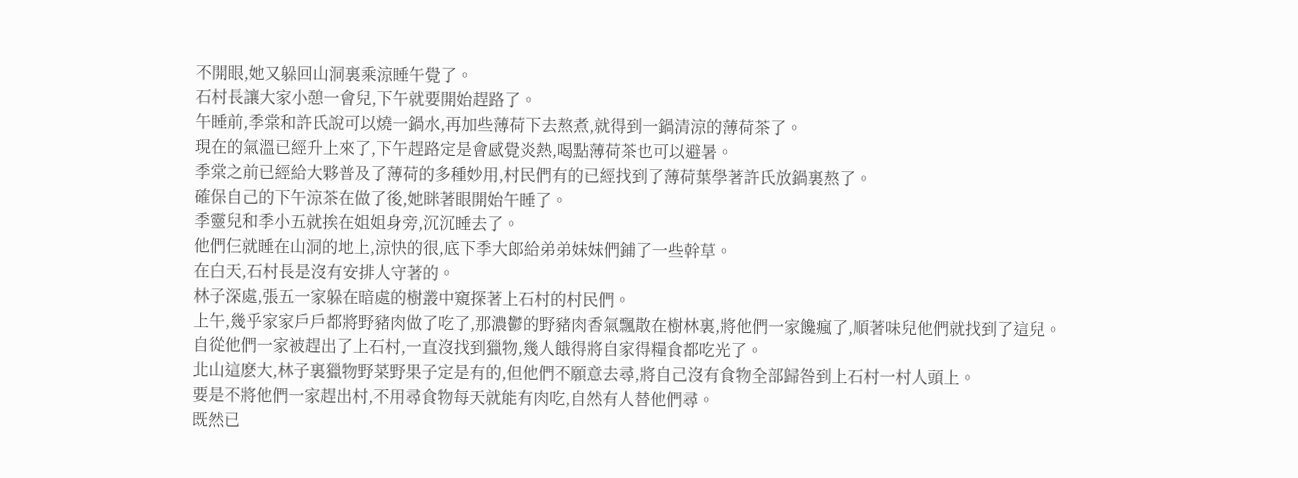不開眼,她又躲回山洞裏乘涼睡午覺了。
石村長讓大家小憩一會兒,下午就要開始趕路了。
午睡前,季棠和許氏說可以燒一鍋水,再加些薄荷下去熬煮,就得到一鍋清涼的薄荷茶了。
現在的氣溫已經升上來了,下午趕路定是會感覺炎熱,喝點薄荷茶也可以避暑。
季棠之前已經給大夥普及了薄荷的多種妙用,村民們有的已經找到了薄荷葉學著許氏放鍋裏熬了。
確保自己的下午涼茶在做了後,她眯著眼開始午睡了。
季靈兒和季小五就挨在姐姐身旁,沉沉睡去了。
他們仨就睡在山洞的地上,涼快的很,底下季大郎給弟弟妹妹們鋪了一些幹草。
在白天,石村長是沒有安排人守著的。
林子深處,張五一家躲在暗處的樹叢中窺探著上石村的村民們。
上午,幾乎家家戶戶都將野豬肉做了吃了,那濃鬱的野豬肉香氣飄散在樹林裏,將他們一家饞瘋了,順著味兒他們就找到了這兒。
自從他們一家被趕出了上石村,一直沒找到獵物,幾人餓得將自家得糧食都吃光了。
北山這麽大,林子裏獵物野菜野果子定是有的,但他們不願意去尋,將自己沒有食物全部歸咎到上石村一村人頭上。
要是不將他們一家趕出村,不用尋食物每天就能有肉吃,自然有人替他們尋。
既然已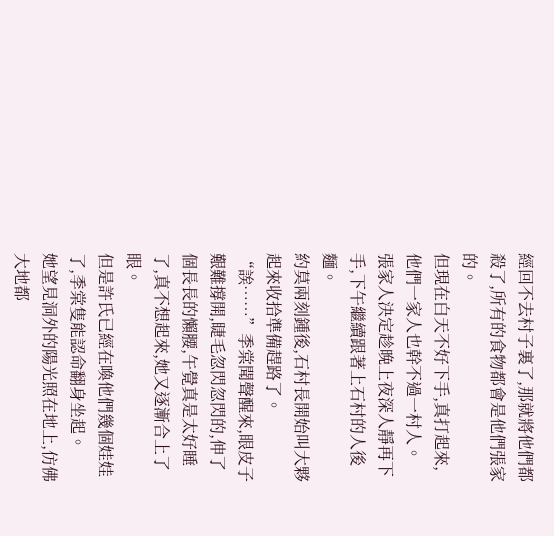經回不去村子裏了,那就將他們都殺了,所有的食物都會是他們張家的。
但現在白天不好下手,真打起來,他們一家人也幹不過一村人。
張家人決定趁晚上夜深人靜再下手,下午繼續跟著上石村的人後麵。
約莫兩刻鍾後,石村長開始叫大夥起來收拾準備趕路了。
“誒……”季棠聞聲醒來,眼皮子艱難撐開,睫毛忽閃忽閃的,伸了個長長的懶腰,午覺真是太好睡了,真不想起來,她又逐漸合上了眼。
但是許氏已經在喚他們幾個娃娃了,季棠隻能認命翻身坐起。
她望見洞外的陽光照在地上,仿佛大地都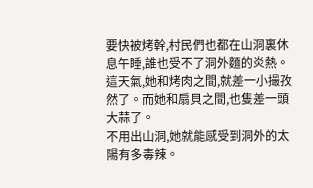要快被烤幹,村民們也都在山洞裏休息午睡,誰也受不了洞外麵的炎熱。
這天氣,她和烤肉之間,就差一小撮孜然了。而她和扇貝之間,也隻差一頭大蒜了。
不用出山洞,她就能感受到洞外的太陽有多毒辣。